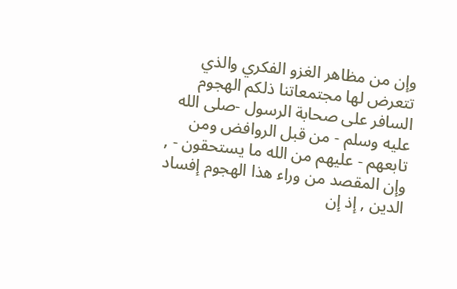وإن من مظاهر الغزو الفكري والذي تتعرض لها مجتمعاتنا ذلكم الهجوم السافر على صحابة الرسول -صلى الله عليه وسلم - من قبل الروافض ومن تابعهم - عليهم من الله ما يستحقون - , وإن المقصد من وراء هذا الهجوم إفساد الدين , إذ إن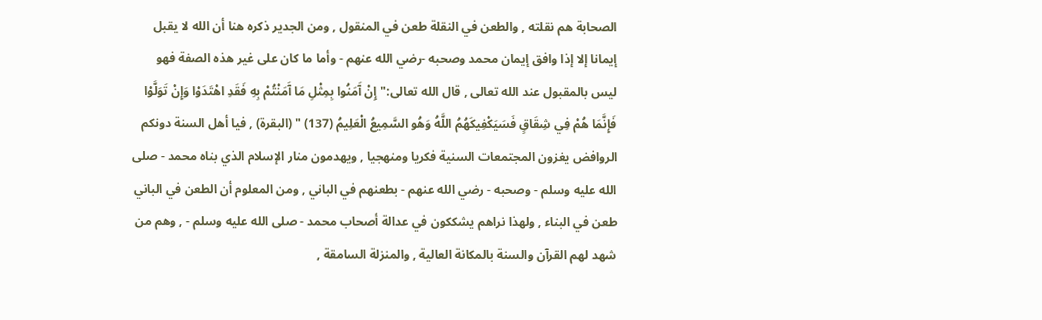الصحابة هم نقلته , والطعن في النقلة طعن في المنقول , ومن الجدير ذكره هنا أن الله لا يقبل إيمانا إلا إذا وافق إيمان محمد وصحبه -رضي الله عنهم - وأما ما كان على غير هذه الصفة فهو ليس بالمقبول عند الله تعالى , قال الله تعالى:"إِنْ آَمَنُوا بِمِثْلِ مَا آَمَنْتُمْ بِهِ فَقَدِ اهْتَدَوْا وَإِنْ تَوَلَّوْا فَإِنَّمَا هُمْ فِي شِقَاقٍ فَسَيَكْفِيكَهُمُ اللَّهُ وَهُو السَّمِيعُ الْعَلِيمُ (137) " (البقرة) , فيا أهل السنة دونكم الروافض يغزون المجتمعات السنية فكريا ومنهجيا , ويهدمون منار الإسلام الذي بناه محمد - صلى الله عليه وسلم - وصحبه - رضي الله عنهم - بطعنهم في الباني , ومن المعلوم أن الطعن في الباني طعن في البناء , ولهذا نراهم يشككون في عدالة أصحاب محمد - صلى الله عليه وسلم - , وهم من شهد لهم القرآن والسنة بالمكانة العالية , والمنزلة السامقة ,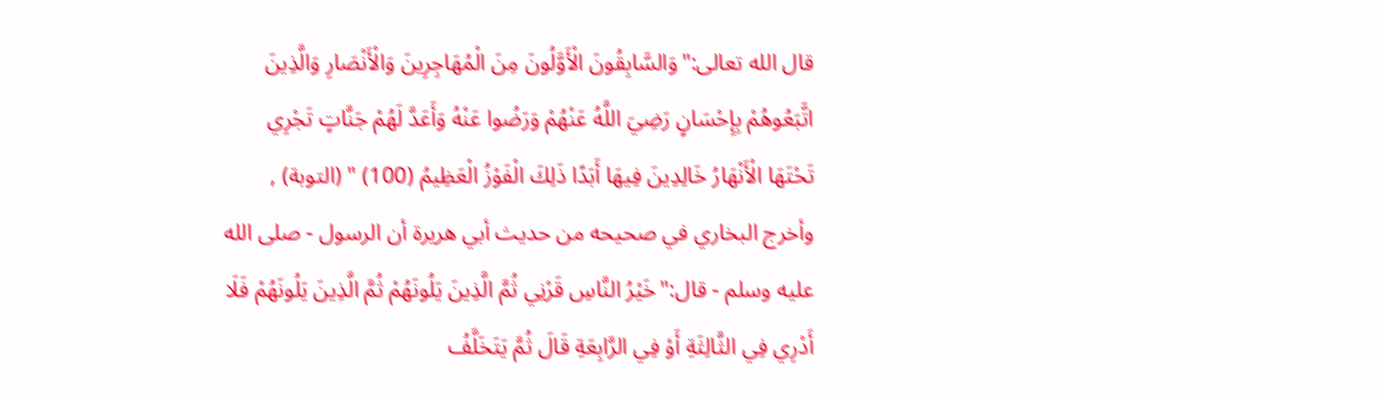قال الله تعالى:"وَالسَّابِقُونَ الْأَوَّلُونَ مِنَ الْمُهَاجِرِينَ وَالْأَنْصَارِ وَالَّذِينَ اتَّبَعُوهُمْ بِإِحْسَانٍ رَضِيَ اللَّهُ عَنْهُمْ وَرَضُوا عَنْهُ وَأَعَدَّ لَهُمْ جَنَّاتٍ تَجْرِي تَحْتَهَا الْأَنْهَارُ خَالِدِينَ فِيهَا أَبَدًا ذَلِكَ الْفَوْزُ الْعَظِيمُ (100) " (التوبة) , وأخرج البخاري في صحيحه من حديث أبي هريرة أن الرسول - صلى الله عليه وسلم - قال:"خَيْرُ النَّاسِ قَرْنِي ثُمَّ الَّذِينَ يَلُونَهُمْ ثُمَّ الَّذِينَ يَلُونَهُمْ فَلَا أَدْرِي فِي الثَّالِثَةِ أَوْ فِي الرَّابِعَةِ قَالَ ثُمَّ يَتَخَلَّفُ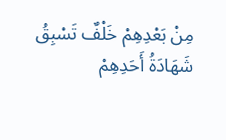مِنْ بَعْدِهِمْ خَلْفٌ تَسْبِقُ شَهَادَةُ أَحَدِهِمْ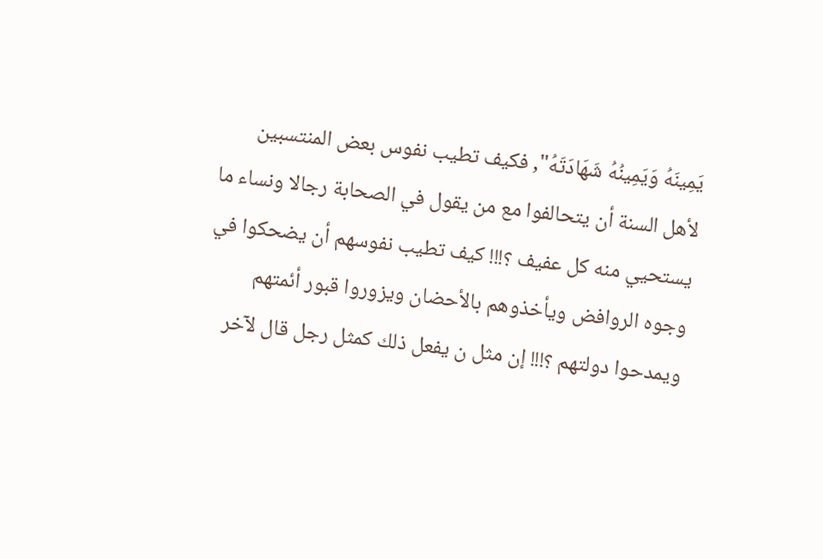يَمِينَهُ وَيَمِينُهُ شَهَادَتَهُ", فكيف تطيب نفوس بعض المنتسبين لأهل السنة أن يتحالفوا مع من يقول في الصحابة رجالا ونساء ما يستحيي منه كل عفيف ؟!!! كيف تطيب نفوسهم أن يضحكوا في وجوه الروافض ويأخذوهم بالأحضان ويزوروا قبور أئمتهم ويمدحوا دولتهم ؟!!! إن مثل ن يفعل ذلك كمثل رجل قال لآخر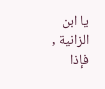يا ابن الزانية , فإذا